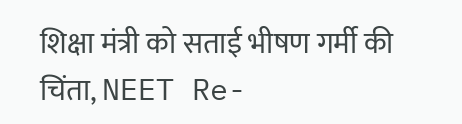शिक्षा मंत्री को सताई भीषण गर्मी की चिंता, NEET Re-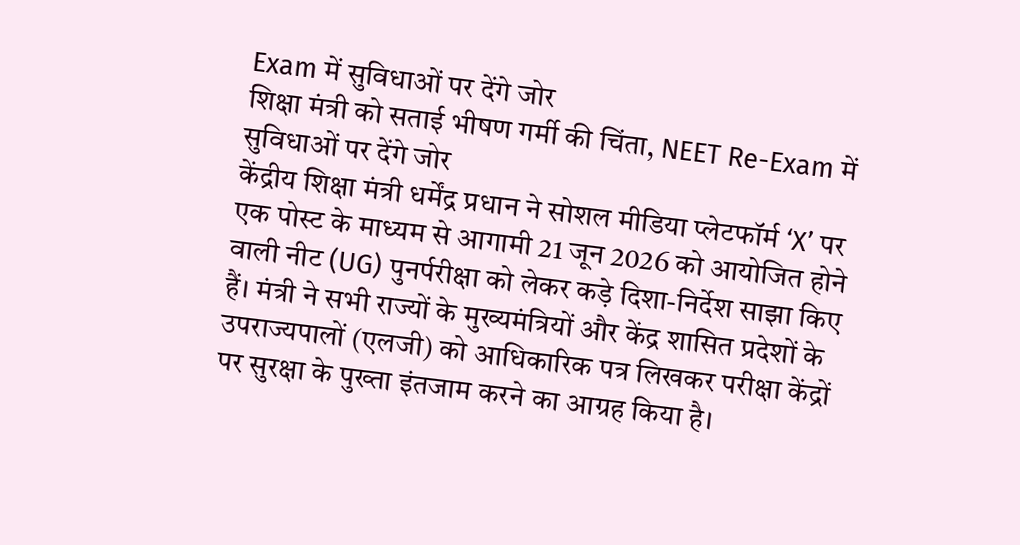Exam में सुविधाओं पर देंगे जोर
शिक्षा मंत्री को सताई भीषण गर्मी की चिंता, NEET Re-Exam में सुविधाओं पर देंगे जोर
केंद्रीय शिक्षा मंत्री धर्मेंद्र प्रधान ने सोशल मीडिया प्लेटफॉर्म ‘X’ पर एक पोस्ट के माध्यम से आगामी 21 जून 2026 को आयोजित होने वाली नीट (UG) पुनर्परीक्षा को लेकर कड़े दिशा-निर्देश साझा किए हैं। मंत्री ने सभी राज्यों के मुख्यमंत्रियों और केंद्र शासित प्रदेशों के उपराज्यपालों (एलजी) को आधिकारिक पत्र लिखकर परीक्षा केंद्रों पर सुरक्षा के पुख्ता इंतजाम करने का आग्रह किया है।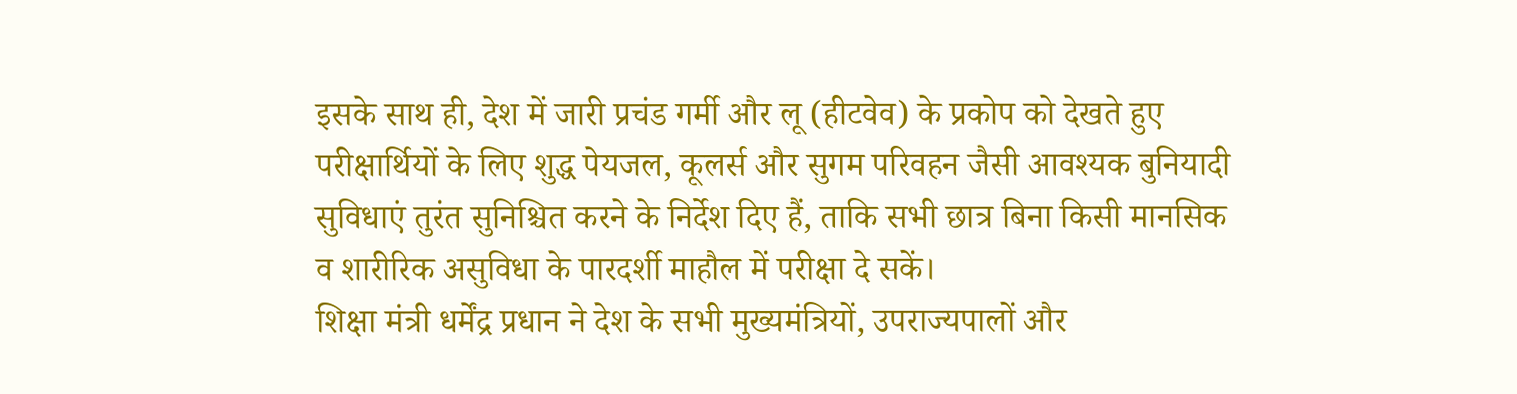इसके साथ ही, देश में जारी प्रचंड गर्मी और लू (हीटवेव) के प्रकोप को देखते हुए परीक्षार्थियों के लिए शुद्ध पेयजल, कूलर्स और सुगम परिवहन जैसी आवश्यक बुनियादी सुविधाएं तुरंत सुनिश्चित करने के निर्देश दिए हैं, ताकि सभी छात्र बिना किसी मानसिक व शारीरिक असुविधा के पारदर्शी माहौल में परीक्षा दे सकें।
शिक्षा मंत्री धर्मेंद्र प्रधान ने देश के सभी मुख्यमंत्रियों, उपराज्यपालों और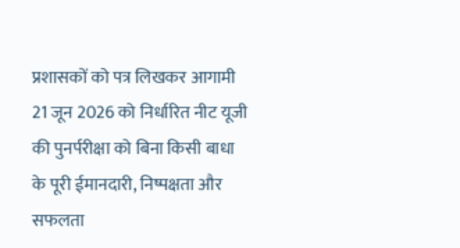प्रशासकों को पत्र लिखकर आगामी 21 जून 2026 को निर्धारित नीट यूजी की पुनर्परीक्षा को बिना किसी बाधा के पूरी ईमानदारी, निष्पक्षता और सफलता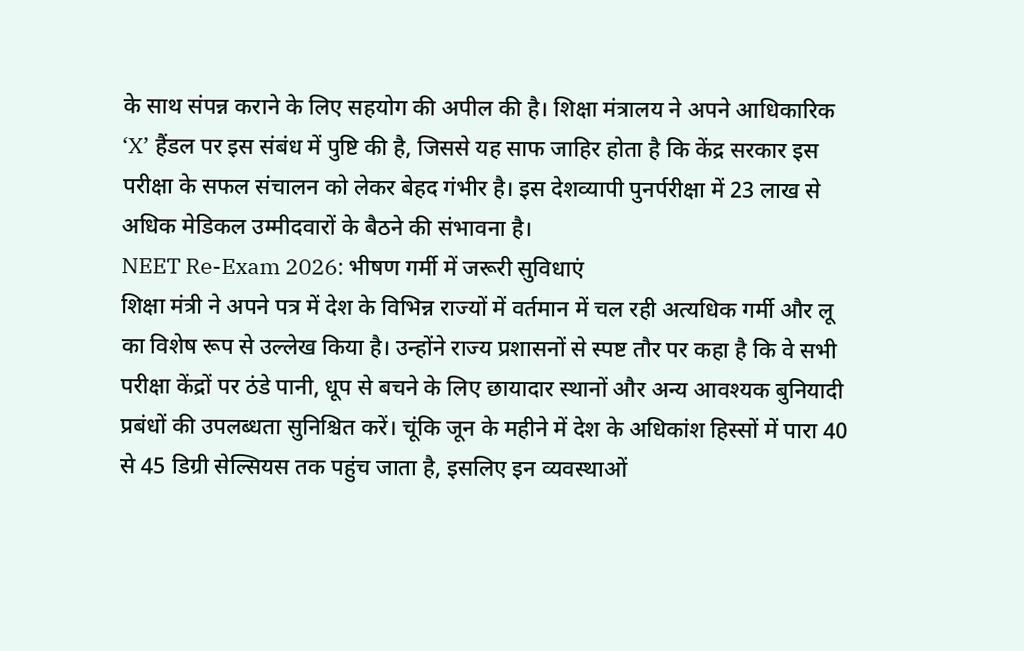के साथ संपन्न कराने के लिए सहयोग की अपील की है। शिक्षा मंत्रालय ने अपने आधिकारिक ‘X’ हैंडल पर इस संबंध में पुष्टि की है, जिससे यह साफ जाहिर होता है कि केंद्र सरकार इस परीक्षा के सफल संचालन को लेकर बेहद गंभीर है। इस देशव्यापी पुनर्परीक्षा में 23 लाख से अधिक मेडिकल उम्मीदवारों के बैठने की संभावना है।
NEET Re-Exam 2026: भीषण गर्मी में जरूरी सुविधाएं
शिक्षा मंत्री ने अपने पत्र में देश के विभिन्न राज्यों में वर्तमान में चल रही अत्यधिक गर्मी और लू का विशेष रूप से उल्लेख किया है। उन्होंने राज्य प्रशासनों से स्पष्ट तौर पर कहा है कि वे सभी परीक्षा केंद्रों पर ठंडे पानी, धूप से बचने के लिए छायादार स्थानों और अन्य आवश्यक बुनियादी प्रबंधों की उपलब्धता सुनिश्चित करें। चूंकि जून के महीने में देश के अधिकांश हिस्सों में पारा 40 से 45 डिग्री सेल्सियस तक पहुंच जाता है, इसलिए इन व्यवस्थाओं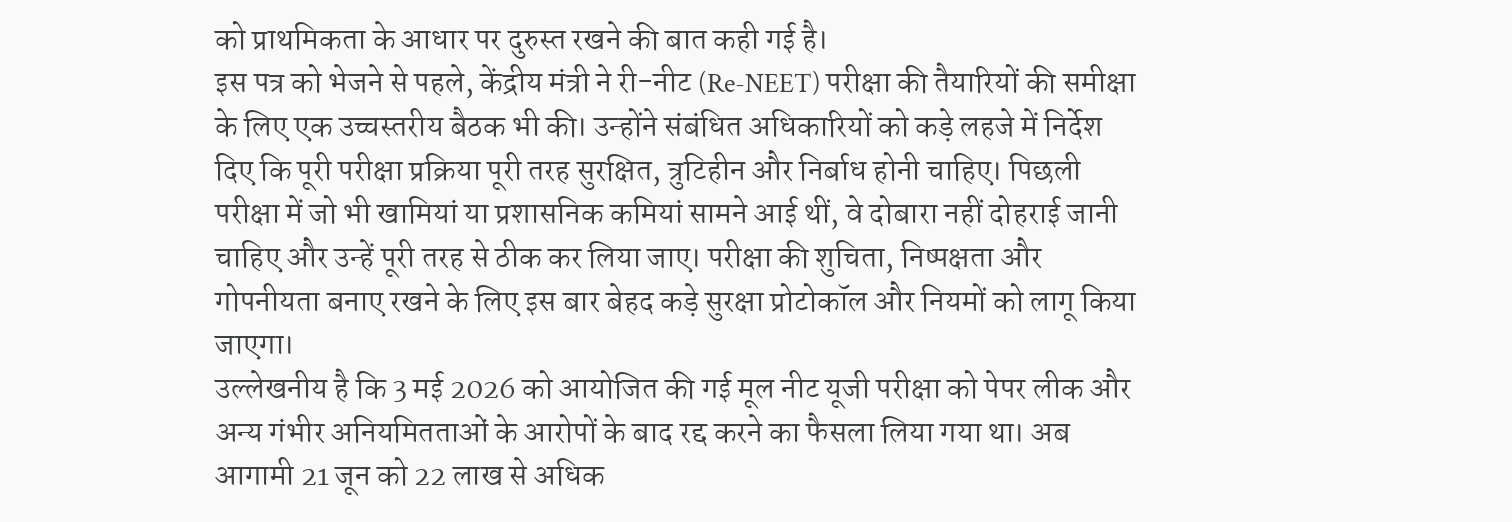को प्राथमिकता के आधार पर दुरुस्त रखने की बात कही गई है।
इस पत्र को भेजने से पहले, केंद्रीय मंत्री ने री-नीट (Re-NEET) परीक्षा की तैयारियों की समीक्षा के लिए एक उच्चस्तरीय बैठक भी की। उन्होंने संबंधित अधिकारियों को कड़े लहजे में निर्देश दिए कि पूरी परीक्षा प्रक्रिया पूरी तरह सुरक्षित, त्रुटिहीन और निर्बाध होनी चाहिए। पिछली परीक्षा में जो भी खामियां या प्रशासनिक कमियां सामने आई थीं, वे दोबारा नहीं दोहराई जानी चाहिए और उन्हें पूरी तरह से ठीक कर लिया जाए। परीक्षा की शुचिता, निष्पक्षता और गोपनीयता बनाए रखने के लिए इस बार बेहद कड़े सुरक्षा प्रोटोकॉल और नियमों को लागू किया जाएगा।
उल्लेखनीय है कि 3 मई 2026 को आयोजित की गई मूल नीट यूजी परीक्षा को पेपर लीक और अन्य गंभीर अनियमितताओं के आरोपों के बाद रद्द करने का फैसला लिया गया था। अब आगामी 21 जून को 22 लाख से अधिक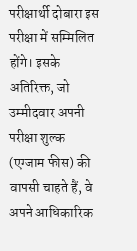परीक्षार्थी दोबारा इस परीक्षा में सम्मिलित होंगे। इसके अतिरिक्त, जो उम्मीदवार अपनी परीक्षा शुल्क (एग्जाम फीस) की वापसी चाहते हैं, वे अपने आधिकारिक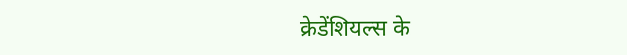क्रेडेंशियल्स के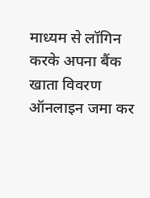माध्यम से लॉगिन करके अपना बैंक खाता विवरण ऑनलाइन जमा कर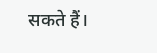सकते हैं।